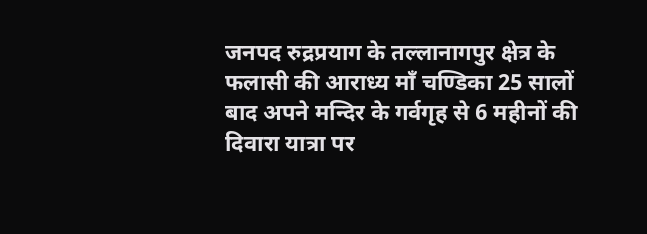जनपद रुद्रप्रयाग के तल्लानागपुर क्षेत्र के फलासी की आराध्य माँ चण्डिका 25 सालों बाद अपने मन्दिर के गर्वगृह से 6 महीनों की दिवारा यात्रा पर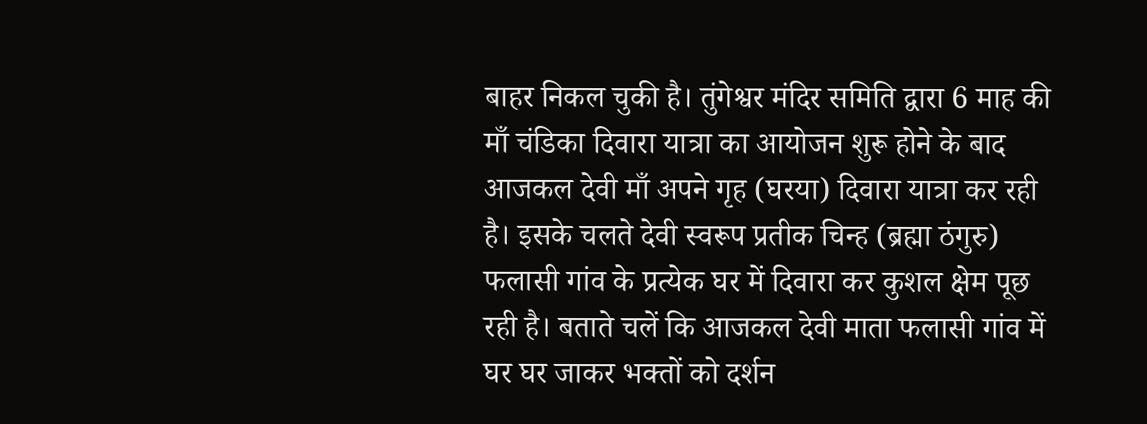बाहर निकल चुकी है। तुंगेश्वर मंदिर समिति द्वारा 6 माह की माँ चंडिका दिवारा यात्रा का आयोजन शुरू होने के बाद आजकल देवी माँ अपने गृह (घरया) दिवारा यात्रा कर रही है। इसके चलते देवी स्वरूप प्रतीक चिन्ह (ब्रह्मा ठंगुरु) फलासी गांव के प्रत्येक घर में दिवारा कर कुशल क्षेम पूछ रही है। बताते चलें कि आजकल देवी माता फलासी गांव में घर घर जाकर भक्तों को दर्शन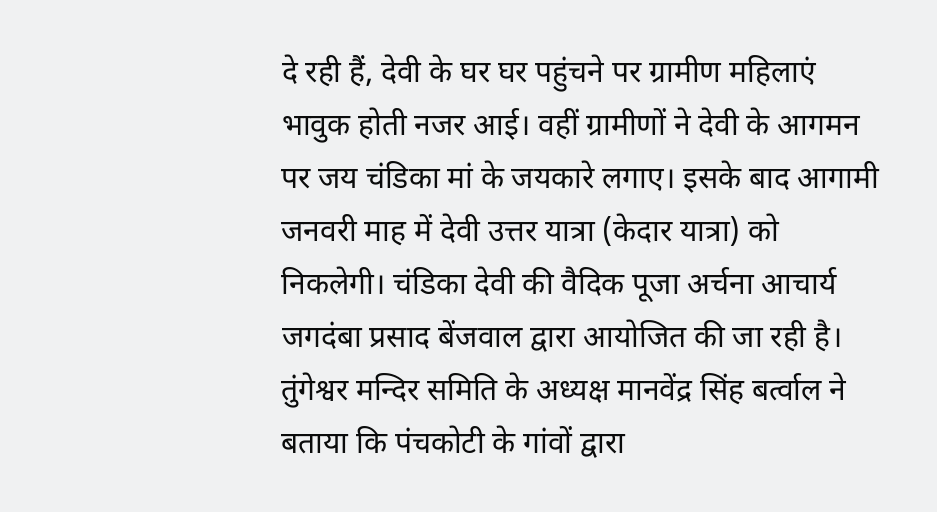दे रही हैं, देवी के घर घर पहुंचने पर ग्रामीण महिलाएं भावुक होती नजर आई। वहीं ग्रामीणों ने देवी के आगमन पर जय चंडिका मां के जयकारे लगाए। इसके बाद आगामी जनवरी माह में देवी उत्तर यात्रा (केदार यात्रा) को निकलेगी। चंडिका देवी की वैदिक पूजा अर्चना आचार्य जगदंबा प्रसाद बेंजवाल द्वारा आयोजित की जा रही है। तुंगेश्वर मन्दिर समिति के अध्यक्ष मानवेंद्र सिंह बर्त्वाल ने बताया कि पंचकोटी के गांवों द्वारा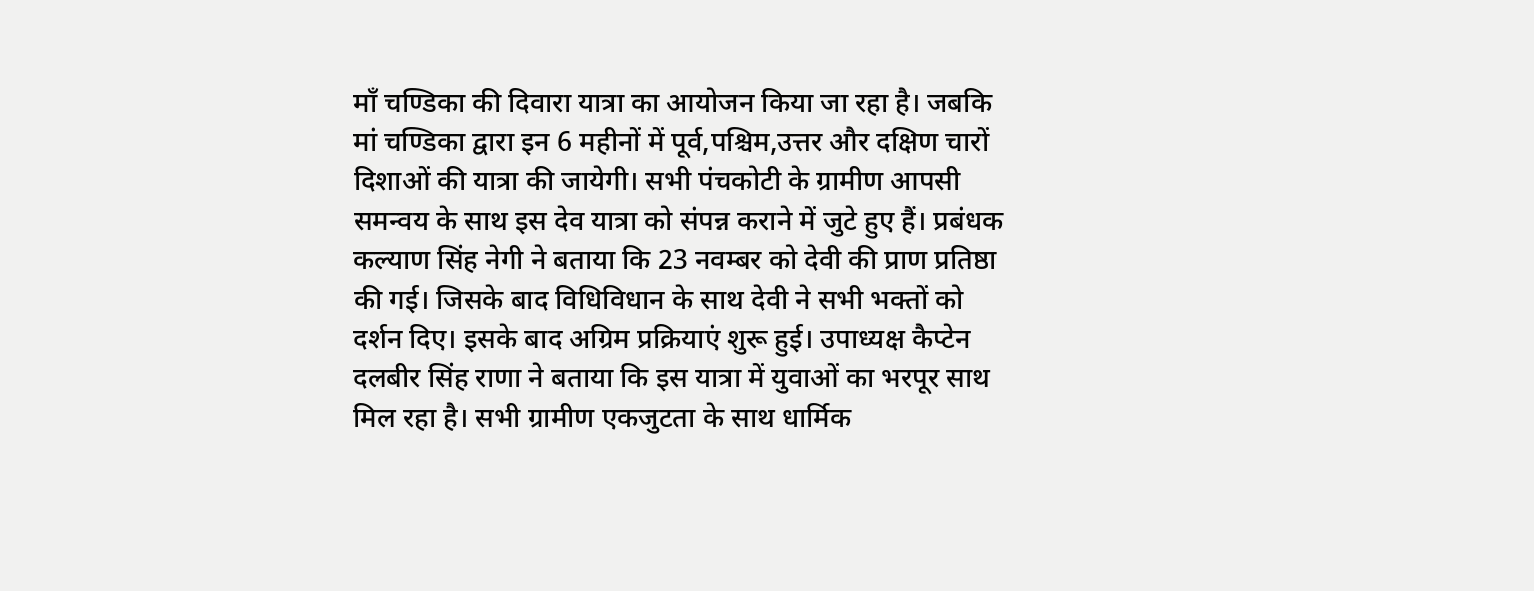माँ चण्डिका की दिवारा यात्रा का आयोजन किया जा रहा है। जबकि मां चण्डिका द्वारा इन 6 महीनों में पूर्व,पश्चिम,उत्तर और दक्षिण चारों दिशाओं की यात्रा की जायेगी। सभी पंचकोटी के ग्रामीण आपसी समन्वय के साथ इस देव यात्रा को संपन्न कराने में जुटे हुए हैं। प्रबंधक कल्याण सिंह नेगी ने बताया कि 23 नवम्बर को देवी की प्राण प्रतिष्ठा की गई। जिसके बाद विधिविधान के साथ देवी ने सभी भक्तों को दर्शन दिए। इसके बाद अग्रिम प्रक्रियाएं शुरू हुई। उपाध्यक्ष कैप्टेन दलबीर सिंह राणा ने बताया कि इस यात्रा में युवाओं का भरपूर साथ मिल रहा है। सभी ग्रामीण एकजुटता के साथ धार्मिक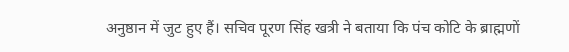अनुष्ठान में जुट हुए हैं। सचिव पूरण सिंह खत्री ने बताया कि पंच कोटि के ब्राह्मणों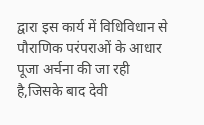द्वारा इस कार्य में विधिविधान से पौराणिक परंपराओं के आधार पूजा अर्चना की जा रही है,जिसके बाद देवी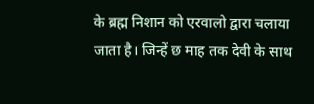के ब्रह्म निशान को एरवालो द्वारा चलाया जाता है। जिन्हें छ माह तक देवी के साथ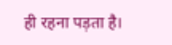ही रहना पड़ता है।